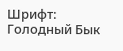Шрифт:
Голодный Бык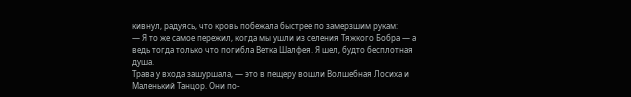кивнул, радуясь, что кровь побежала быстрее по замерзшим рукам:
— Я то же самое пережил, когда мы ушли из селения Тяжкого Бобра — а ведь тогда только что погибла Ветка Шалфея. Я шел, будто бесплотная душа.
Трава у входа зашуршала, — это в пещеру вошли Волшебная Лосиха и Маленький Танцор. Они по-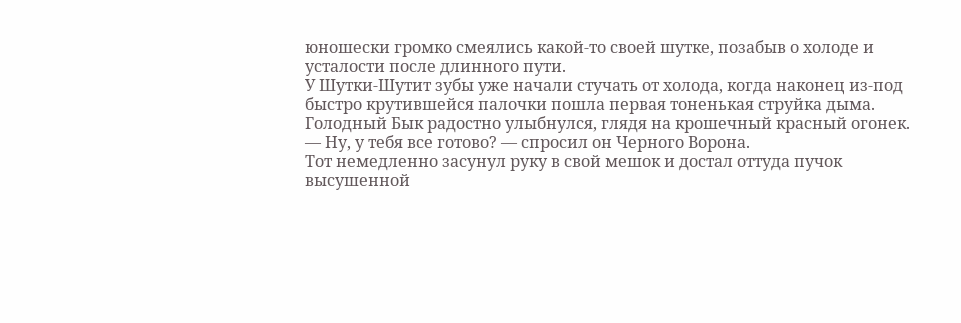юношески громко смеялись какой-то своей шутке, позабыв о холоде и усталости после длинного пути.
У Шутки-Шутит зубы уже начали стучать от холода, когда наконец из-под быстро крутившейся палочки пошла первая тоненькая струйка дыма. Голодный Бык радостно улыбнулся, глядя на крошечный красный огонек.
— Ну, у тебя все готово? — спросил он Черного Ворона.
Тот немедленно засунул руку в свой мешок и достал оттуда пучок высушенной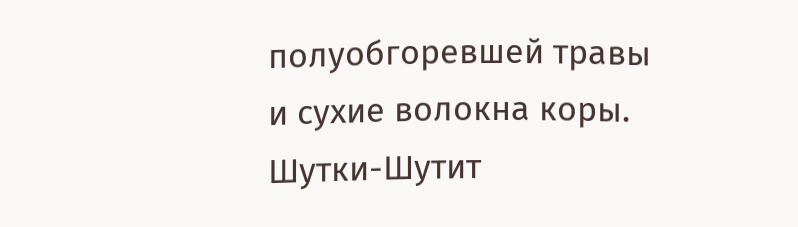полуобгоревшей травы и сухие волокна коры. Шутки-Шутит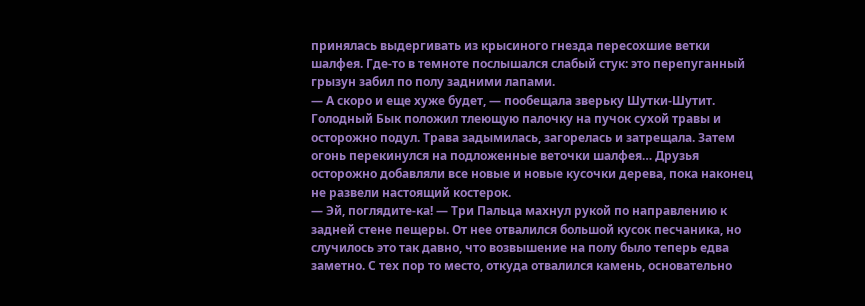принялась выдергивать из крысиного гнезда пересохшие ветки шалфея. Где-то в темноте послышался слабый стук: это перепуганный грызун забил по полу задними лапами.
— А скоро и еще хуже будет, — пообещала зверьку Шутки-Шутит.
Голодный Бык положил тлеющую палочку на пучок сухой травы и осторожно подул. Трава задымилась, загорелась и затрещала. Затем огонь перекинулся на подложенные веточки шалфея… Друзья осторожно добавляли все новые и новые кусочки дерева, пока наконец не развели настоящий костерок.
— Эй, поглядите-ка! — Три Пальца махнул рукой по направлению к задней стене пещеры. От нее отвалился большой кусок песчаника, но случилось это так давно, что возвышение на полу было теперь едва заметно. С тех пор то место, откуда отвалился камень, основательно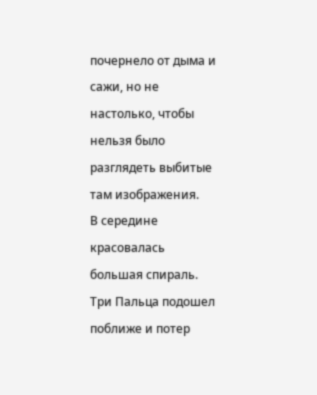почернело от дыма и сажи, но не настолько, чтобы нельзя было разглядеть выбитые там изображения.
В середине красовалась большая спираль. Три Пальца подошел поближе и потер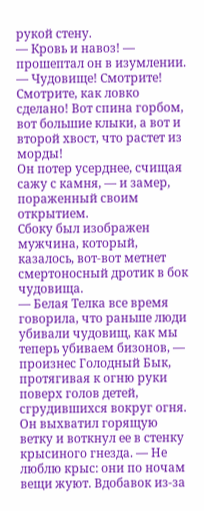рукой стену.
— Кровь и навоз! — прошептал он в изумлении. — Чудовище! Смотрите! Смотрите, как ловко сделано! Вот спина горбом, вот большие клыки, а вот и второй хвост, что растет из морды!
Он потер усерднее, счищая сажу с камня, — и замер, пораженный своим открытием.
Сбоку был изображен мужчина, который, казалось, вот-вот метнет смертоносный дротик в бок чудовища.
— Белая Телка все время говорила, что раньше люди убивали чудовищ, как мы теперь убиваем бизонов, — произнес Голодный Бык, протягивая к огню руки поверх голов детей, сгрудившихся вокруг огня. Он выхватил горящую ветку и воткнул ее в стенку крысиного гнезда. — Не люблю крыс: они по ночам вещи жуют. Вдобавок из-за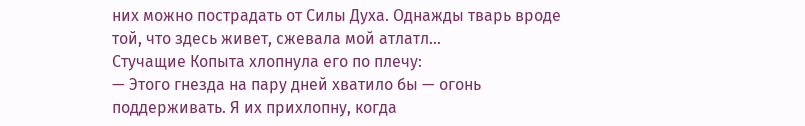них можно пострадать от Силы Духа. Однажды тварь вроде той, что здесь живет, сжевала мой атлатл…
Стучащие Копыта хлопнула его по плечу:
— Этого гнезда на пару дней хватило бы — огонь поддерживать. Я их прихлопну, когда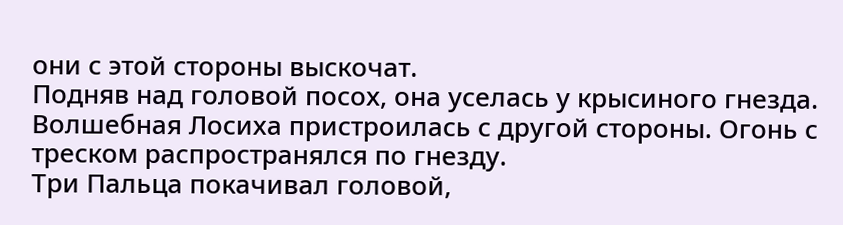они с этой стороны выскочат.
Подняв над головой посох, она уселась у крысиного гнезда. Волшебная Лосиха пристроилась с другой стороны. Огонь с треском распространялся по гнезду.
Три Пальца покачивал головой,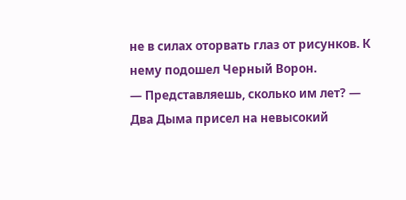не в силах оторвать глаз от рисунков. К нему подошел Черный Ворон.
— Представляешь, сколько им лет? — Два Дыма присел на невысокий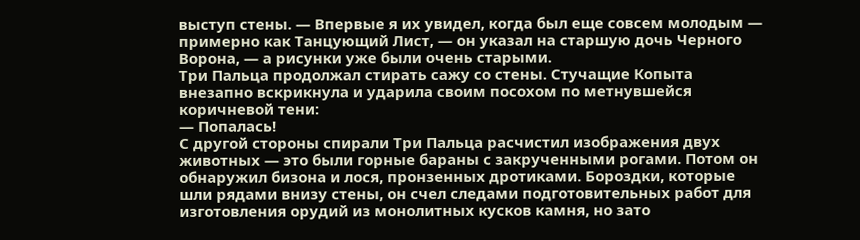выступ стены. — Впервые я их увидел, когда был еще совсем молодым — примерно как Танцующий Лист, — он указал на старшую дочь Черного Ворона, — а рисунки уже были очень старыми.
Три Пальца продолжал стирать сажу со стены. Стучащие Копыта внезапно вскрикнула и ударила своим посохом по метнувшейся коричневой тени:
— Попалась!
С другой стороны спирали Три Пальца расчистил изображения двух животных — это были горные бараны с закрученными рогами. Потом он обнаружил бизона и лося, пронзенных дротиками. Бороздки, которые шли рядами внизу стены, он счел следами подготовительных работ для изготовления орудий из монолитных кусков камня, но зато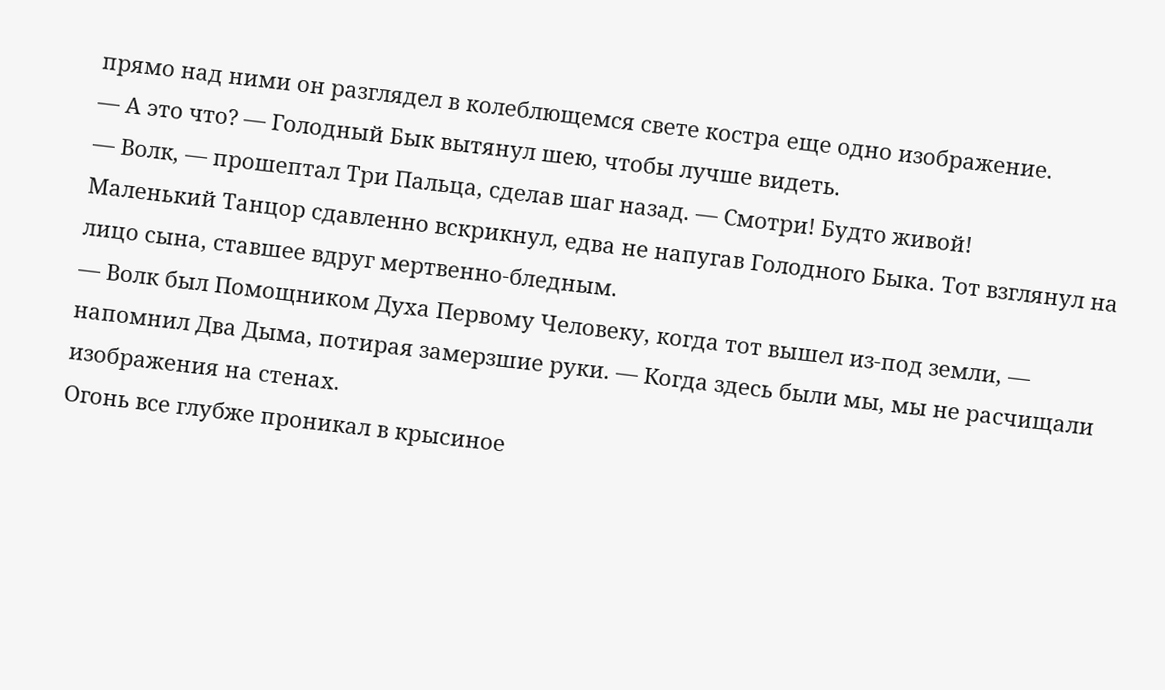прямо над ними он разглядел в колеблющемся свете костра еще одно изображение.
— А это что? — Голодный Бык вытянул шею, чтобы лучше видеть.
— Волк, — прошептал Три Пальца, сделав шаг назад. — Смотри! Будто живой!
Маленький Танцор сдавленно вскрикнул, едва не напугав Голодного Быка. Тот взглянул на лицо сына, ставшее вдруг мертвенно-бледным.
— Волк был Помощником Духа Первому Человеку, когда тот вышел из-под земли, — напомнил Два Дыма, потирая замерзшие руки. — Когда здесь были мы, мы не расчищали изображения на стенах.
Огонь все глубже проникал в крысиное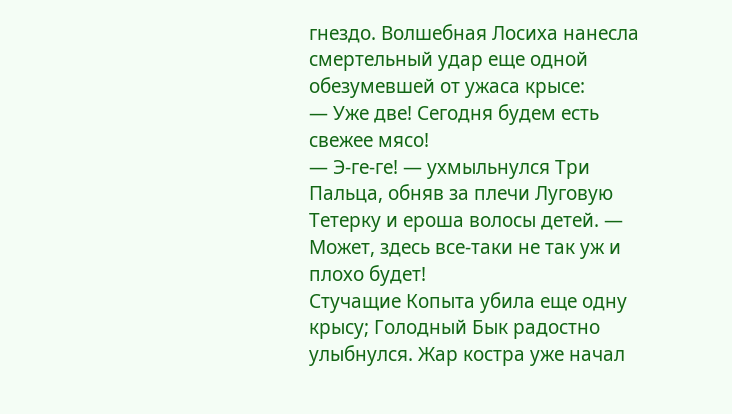гнездо. Волшебная Лосиха нанесла смертельный удар еще одной обезумевшей от ужаса крысе:
— Уже две! Сегодня будем есть свежее мясо!
— Э-ге-ге! — ухмыльнулся Три Пальца, обняв за плечи Луговую Тетерку и ероша волосы детей. — Может, здесь все-таки не так уж и плохо будет!
Стучащие Копыта убила еще одну крысу; Голодный Бык радостно улыбнулся. Жар костра уже начал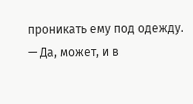проникать ему под одежду.
— Да, может, и в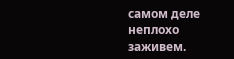самом деле неплохо заживем.